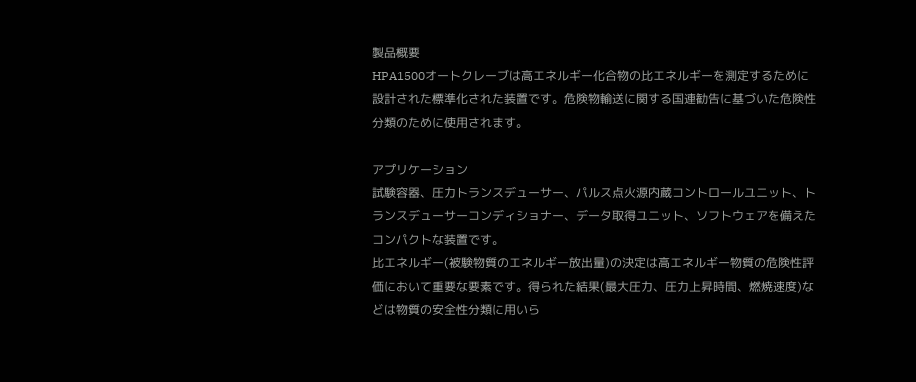製品概要
HPA1500オートクレーブは⾼エネルギー化合物の⽐エネルギーを測定するために設計された標準化された装置です。危険物輸送に関する国連勧告に基づいた危険性分類のために使⽤されます。

アプリケーション
試験容器、圧⼒トランスデューサー、パルス点⽕源内蔵コントロールユニット、トランスデューサーコンディショナー、データ取得ユニット、ソフトウェアを備えたコンパクトな装置です。
⽐エネルギー(被験物質のエネルギー放出量)の決定は⾼エネルギー物質の危険性評価において重要な要素です。得られた結果(最⼤圧⼒、圧⼒上昇時間、燃焼速度)などは物質の安全性分類に⽤いら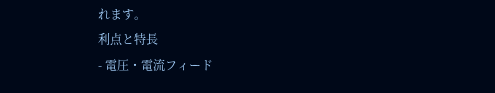れます。
利点と特長
- 電圧・電流フィード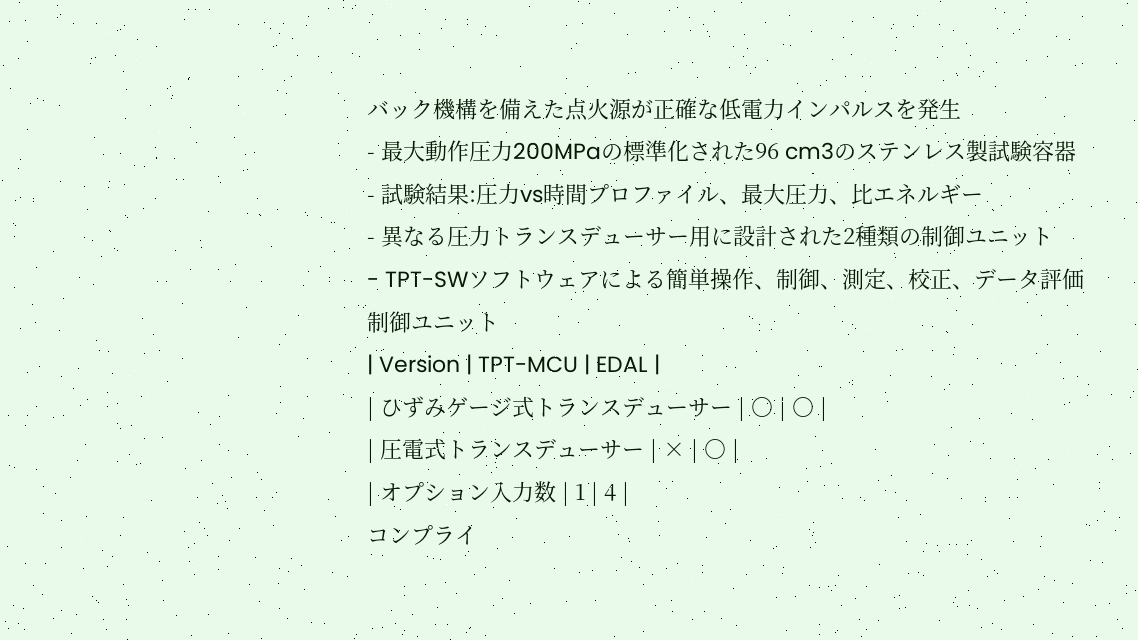バック機構を備えた点⽕源が正確な低電⼒インパルスを発⽣
- 最⼤動作圧⼒200MPaの標準化された96 cm3のステンレス製試験容器
- 試験結果:圧⼒vs時間プロファイル、最⼤圧⼒、⽐エネルギー
- 異なる圧⼒トランスデューサー⽤に設計された2種類の制御ユニット
- TPT-SWソフトウェアによる簡単操作、制御、測定、校正、データ評価
制御ユニット
| Version | TPT-MCU | EDAL |
| ひずみゲージ式トランスデューサー | ○ | ○ |
| 圧電式トランスデューサー | × | ○ |
| オプション⼊⼒数 | 1 | 4 |
コンプライ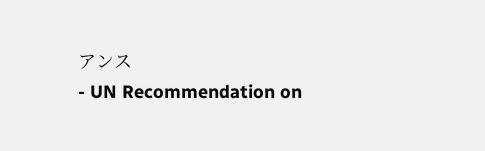アンス
- UN Recommendation on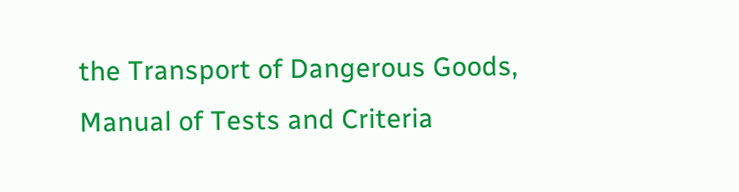the Transport of Dangerous Goods, Manual of Tests and Criteria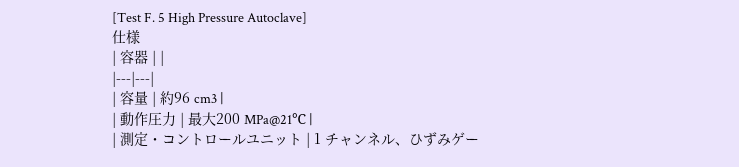[Test F. 5 High Pressure Autoclave]
仕様
| 容器 | |
|---|---|
| 容量 | 約96 cm3 |
| 動作圧力 | 最大200 MPa@21℃ |
| 測定・コントロールユニット | 1 チャンネル、ひずみゲー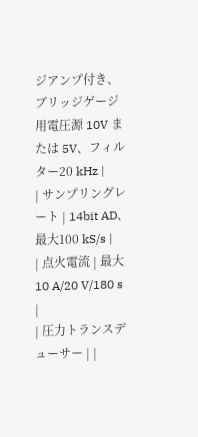ジアンプ付き、ブリッジゲージ用電圧源 10V または 5V、フィルター20 kHz |
| サンプリングレート | 14bit AD、最大100 kS/s |
| 点火電流 | 最大10 A/20 V/180 s |
| 圧力トランスデューサー | |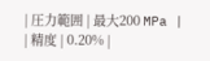| 圧力範囲 | 最大200 MPa |
| 精度 | 0.20% |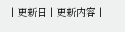| 更新日 | 更新内容 |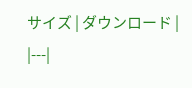サイズ | ダウンロード |
|---|